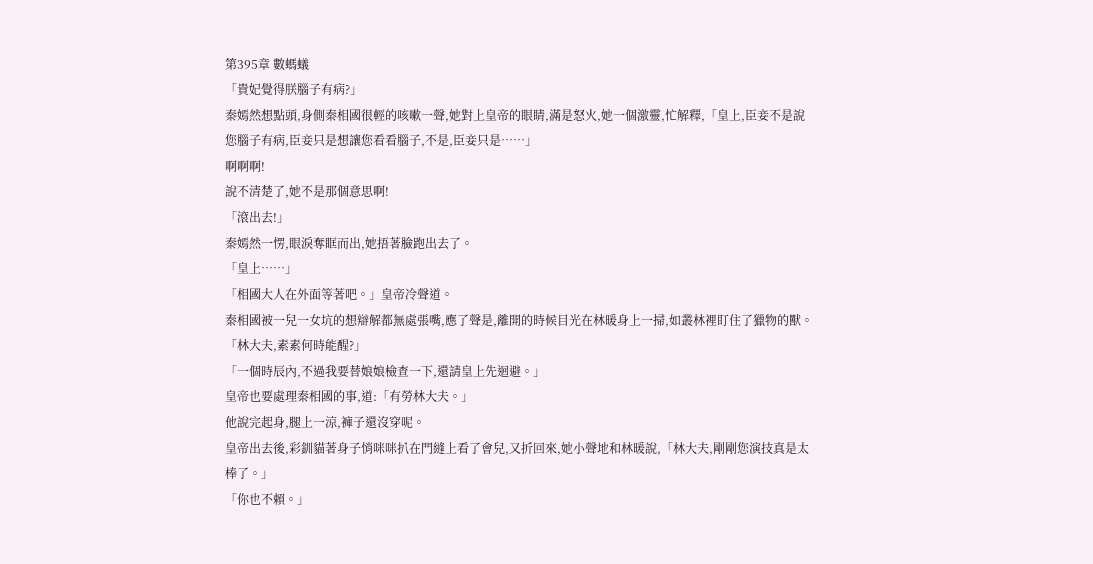第395章 數螞蟻
「貴妃覺得朕腦子有病?」
秦嫣然想點頭,身側秦相國很輕的咳嗽一聲,她對上皇帝的眼睛,滿是怒火,她一個激靈,忙解釋,「皇上,臣妾不是說您腦子有病,臣妾只是想讓您看看腦子,不是,臣妾只是……」
啊啊啊!
說不清楚了,她不是那個意思啊!
「滾出去!」
秦嫣然一愣,眼淚奪眶而出,她捂著臉跑出去了。
「皇上……」
「相國大人在外面等著吧。」皇帝冷聲道。
秦相國被一兒一女坑的想辯解都無處張嘴,應了聲是,離開的時候目光在林暖身上一掃,如叢林裡盯住了獵物的獸。
「林大夫,素素何時能醒?」
「一個時辰內,不過我要替娘娘檢查一下,還請皇上先迴避。」
皇帝也要處理秦相國的事,道:「有勞林大夫。」
他說完起身,腿上一涼,褲子還沒穿呢。
皇帝出去後,彩釧貓著身子悄咪咪扒在門縫上看了會兒,又折回來,她小聲地和林暖說,「林大夫,剛剛您演技真是太棒了。」
「你也不賴。」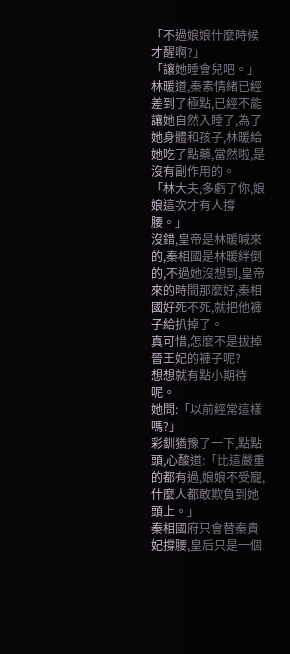「不過娘娘什麼時候才醒啊?」
「讓她睡會兒吧。」林暖道,秦素情緒已經差到了極點,已經不能讓她自然入睡了,為了她身體和孩子,林暖給她吃了點藥,當然啦,是沒有副作用的。
「林大夫,多虧了你,娘娘這次才有人撐腰。」
沒錯,皇帝是林暖喊來的,秦相國是林暖絆倒的,不過她沒想到,皇帝來的時間那麼好,秦相國好死不死,就把他褲子給扒掉了。
真可惜,怎麼不是拔掉晉王妃的褲子呢?
想想就有點小期待呢。
她問:「以前經常這樣嗎?」
彩釧猶豫了一下,點點頭,心酸道:「比這嚴重的都有過,娘娘不受寵,什麼人都敢欺負到她頭上。」
秦相國府只會替秦貴妃撐腰,皇后只是一個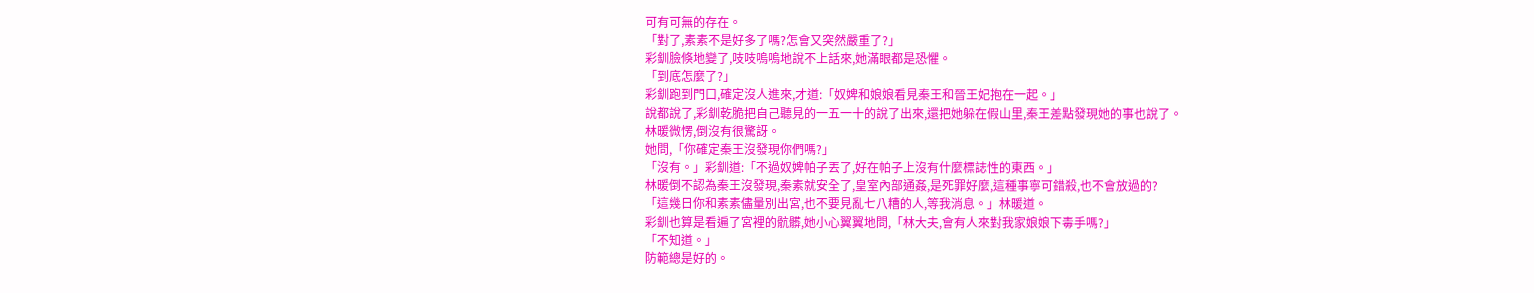可有可無的存在。
「對了,素素不是好多了嗎?怎會又突然嚴重了?」
彩釧臉倏地變了,吱吱嗚嗚地說不上話來,她滿眼都是恐懼。
「到底怎麼了?」
彩釧跑到門口,確定沒人進來,才道:「奴婢和娘娘看見秦王和晉王妃抱在一起。」
說都說了,彩釧乾脆把自己聽見的一五一十的說了出來,還把她躲在假山里,秦王差點發現她的事也說了。
林暖微愣,倒沒有很驚訝。
她問,「你確定秦王沒發現你們嗎?」
「沒有。」彩釧道:「不過奴婢帕子丟了,好在帕子上沒有什麼標誌性的東西。」
林暖倒不認為秦王沒發現,秦素就安全了,皇室內部通姦,是死罪好麼,這種事寧可錯殺,也不會放過的?
「這幾日你和素素儘量別出宮,也不要見亂七八糟的人,等我消息。」林暖道。
彩釧也算是看遍了宮裡的骯髒,她小心翼翼地問,「林大夫,會有人來對我家娘娘下毒手嗎?」
「不知道。」
防範總是好的。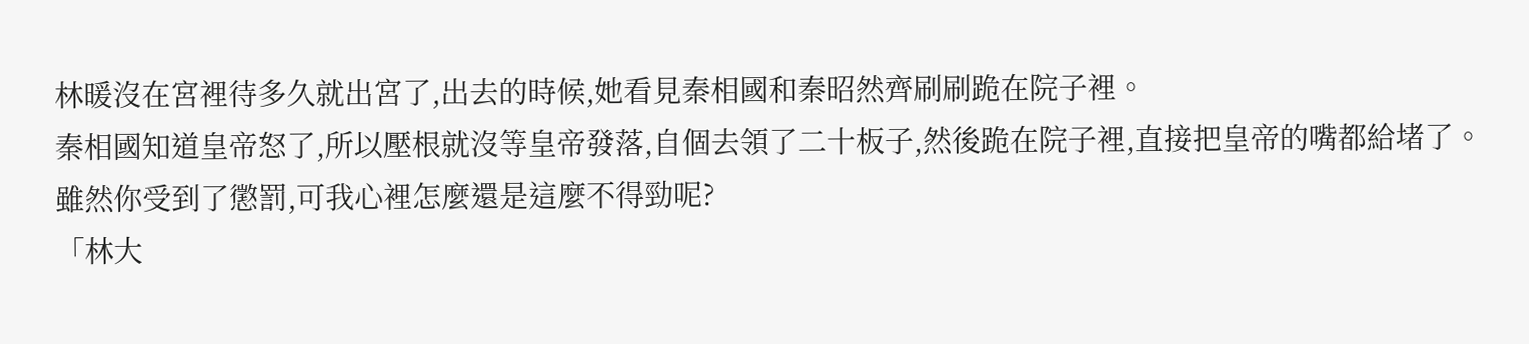林暖沒在宮裡待多久就出宮了,出去的時候,她看見秦相國和秦昭然齊刷刷跪在院子裡。
秦相國知道皇帝怒了,所以壓根就沒等皇帝發落,自個去領了二十板子,然後跪在院子裡,直接把皇帝的嘴都給堵了。
雖然你受到了懲罰,可我心裡怎麼還是這麼不得勁呢?
「林大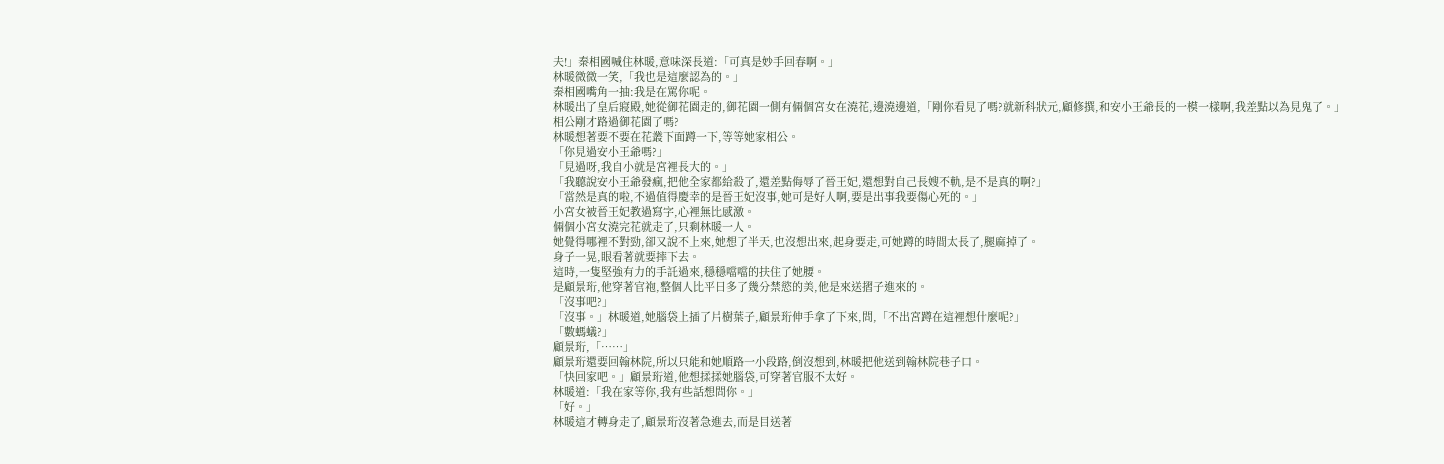夫!」秦相國喊住林暖,意味深長道:「可真是妙手回春啊。」
林暖微微一笑,「我也是這麼認為的。」
秦相國嘴角一抽:我是在罵你呢。
林暖出了皇后寢殿,她從御花園走的,御花園一側有倆個宮女在澆花,邊澆邊道,「剛你看見了嗎?就新科狀元,顧修撰,和安小王爺長的一模一樣啊,我差點以為見鬼了。」
相公剛才路過御花園了嗎?
林暖想著要不要在花叢下面蹲一下,等等她家相公。
「你見過安小王爺嗎?」
「見過呀,我自小就是宮裡長大的。」
「我聽說安小王爺發瘋,把他全家都給殺了,還差點侮辱了晉王妃,還想對自己長嫂不軌,是不是真的啊?」
「當然是真的啦,不過值得慶幸的是晉王妃沒事,她可是好人啊,要是出事我要傷心死的。」
小宮女被晉王妃教過寫字,心裡無比感激。
倆個小宮女澆完花就走了,只剩林暖一人。
她覺得哪裡不對勁,卻又說不上來,她想了半天,也沒想出來,起身要走,可她蹲的時間太長了,腿麻掉了。
身子一晃,眼看著就要摔下去。
這時,一隻堅強有力的手託過來,穩穩噹噹的扶住了她腰。
是顧景珩,他穿著官袍,整個人比平日多了幾分禁慾的美,他是來送摺子進來的。
「沒事吧?」
「沒事。」林暖道,她腦袋上插了片樹葉子,顧景珩伸手拿了下來,問,「不出宮蹲在這裡想什麼呢?」
「數螞蟻?」
顧景珩,「……」
顧景珩還要回翰林院,所以只能和她順路一小段路,倒沒想到,林暖把他送到翰林院巷子口。
「快回家吧。」顧景珩道,他想揉揉她腦袋,可穿著官服不太好。
林暖道:「我在家等你,我有些話想問你。」
「好。」
林暖這才轉身走了,顧景珩沒著急進去,而是目送著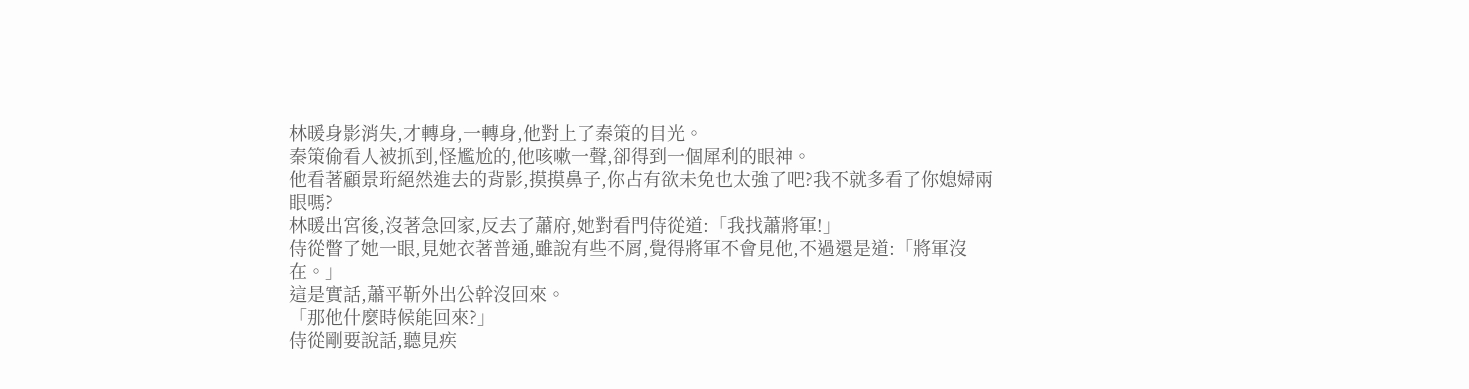林暖身影消失,才轉身,一轉身,他對上了秦策的目光。
秦策偷看人被抓到,怪尷尬的,他咳嗽一聲,卻得到一個犀利的眼神。
他看著顧景珩絕然進去的背影,摸摸鼻子,你占有欲未免也太強了吧?我不就多看了你媳婦兩眼嗎?
林暖出宮後,沒著急回家,反去了蕭府,她對看門侍從道:「我找蕭將軍!」
侍從瞥了她一眼,見她衣著普通,雖說有些不屑,覺得將軍不會見他,不過還是道:「將軍沒在。」
這是實話,蕭平靳外出公幹沒回來。
「那他什麼時候能回來?」
侍從剛要說話,聽見疾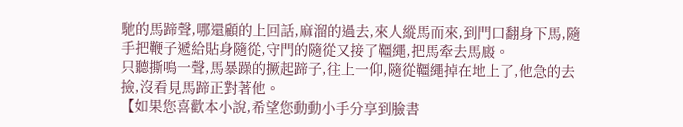馳的馬蹄聲,哪還顧的上回話,麻溜的過去,來人縱馬而來,到門口翻身下馬,隨手把鞭子遞給貼身隨從,守門的隨從又接了韁繩,把馬牽去馬廄。
只聽撕鳴一聲,馬暴躁的撅起蹄子,往上一仰,隨從韁繩掉在地上了,他急的去撿,沒看見馬蹄正對著他。
【如果您喜歡本小說,希望您動動小手分享到臉書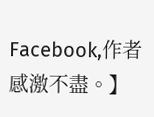Facebook,作者感激不盡。】